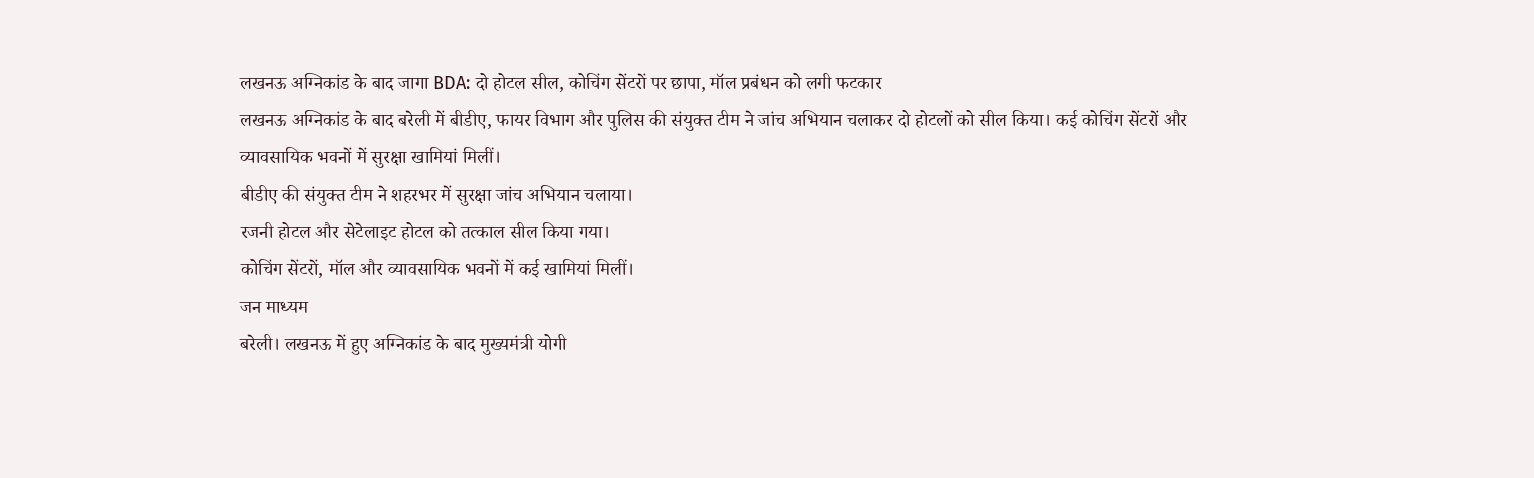लखनऊ अग्निकांड के बाद जागा BDA: दो होटल सील, कोचिंग सेंटरों पर छापा, मॉल प्रबंधन को लगी फटकार
लखनऊ अग्निकांड के बाद बरेली में बीडीए, फायर विभाग और पुलिस की संयुक्त टीम ने जांच अभियान चलाकर दो होटलों को सील किया। कई कोचिंग सेंटरों और व्यावसायिक भवनों में सुरक्षा खामियां मिलीं।
बीडीए की संयुक्त टीम ने शहरभर में सुरक्षा जांच अभियान चलाया।
रजनी होटल और सेटेलाइट होटल को तत्काल सील किया गया।
कोचिंग सेंटरों, मॉल और व्यावसायिक भवनों में कई खामियां मिलीं।
जन माध्यम
बरेली। लखनऊ में हुए अग्निकांड के बाद मुख्यमंत्री योगी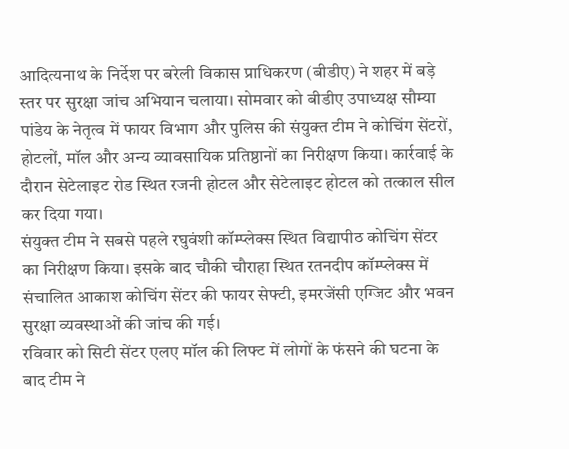आदित्यनाथ के निर्देश पर बरेली विकास प्राधिकरण (बीडीए) ने शहर में बड़े स्तर पर सुरक्षा जांच अभियान चलाया। सोमवार को बीडीए उपाध्यक्ष सौम्या पांडेय के नेतृत्व में फायर विभाग और पुलिस की संयुक्त टीम ने कोचिंग सेंटरों, होटलों, मॉल और अन्य व्यावसायिक प्रतिष्ठानों का निरीक्षण किया। कार्रवाई के दौरान सेटेलाइट रोड स्थित रजनी होटल और सेटेलाइट होटल को तत्काल सील कर दिया गया।
संयुक्त टीम ने सबसे पहले रघुवंशी कॉम्प्लेक्स स्थित विद्यापीठ कोचिंग सेंटर का निरीक्षण किया। इसके बाद चौकी चौराहा स्थित रतनदीप कॉम्प्लेक्स में संचालित आकाश कोचिंग सेंटर की फायर सेफ्टी, इमरजेंसी एग्जिट और भवन सुरक्षा व्यवस्थाओं की जांच की गई।
रविवार को सिटी सेंटर एलए मॉल की लिफ्ट में लोगों के फंसने की घटना के बाद टीम ने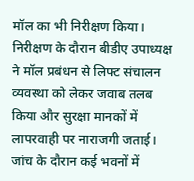मॉल का भी निरीक्षण किया। निरीक्षण के दौरान बीडीए उपाध्यक्ष ने मॉल प्रबंधन से लिफ्ट संचालन व्यवस्था को लेकर जवाब तलब किया और सुरक्षा मानकों में लापरवाही पर नाराजगी जताई।
जांच के दौरान कई भवनों में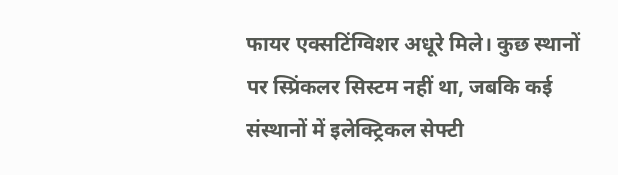फायर एक्सटिंग्विशर अधूरे मिले। कुछ स्थानों पर स्प्रिंकलर सिस्टम नहीं था, जबकि कई संस्थानों में इलेक्ट्रिकल सेफ्टी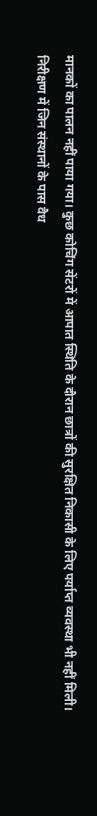मानकों का पालन नहीं पाया गया। कुछ कोचिंग सेंटरों में आपात स्थिति के दौरान छात्रों की सुरक्षित निकासी के लिए पर्याप्त व्यवस्था भी नहीं मिली।
निरीक्षण में जिन संस्थानों के पास वैध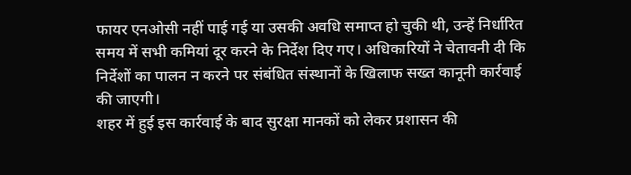फायर एनओसी नहीं पाई गई या उसकी अवधि समाप्त हो चुकी थी, उन्हें निर्धारित समय में सभी कमियां दूर करने के निर्देश दिए गए। अधिकारियों ने चेतावनी दी कि निर्देशों का पालन न करने पर संबंधित संस्थानों के खिलाफ सख्त कानूनी कार्रवाई की जाएगी।
शहर में हुई इस कार्रवाई के बाद सुरक्षा मानकों को लेकर प्रशासन की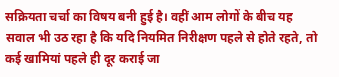सक्रियता चर्चा का विषय बनी हुई है। वहीं आम लोगों के बीच यह सवाल भी उठ रहा है कि यदि नियमित निरीक्षण पहले से होते रहते, तो कई खामियां पहले ही दूर कराई जा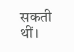सकती थीं।